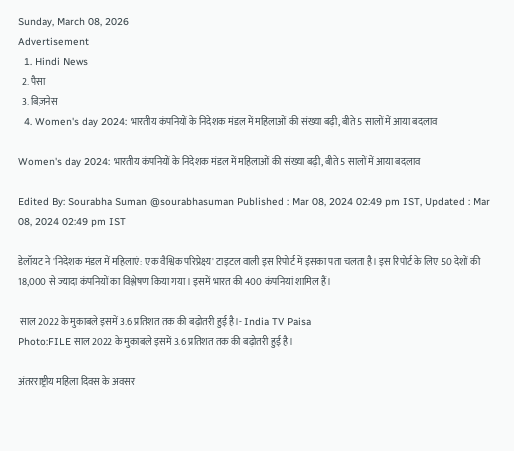Sunday, March 08, 2026
Advertisement
  1. Hindi News
  2. पैसा
  3. बिज़नेस
  4. Women's day 2024: भारतीय कंपनियों के निदेशक मंडल में महिलाओं की संख्या बढ़ी, बीते 5 सालों में आया बदलाव

Women's day 2024: भारतीय कंपनियों के निदेशक मंडल में महिलाओं की संख्या बढ़ी, बीते 5 सालों में आया बदलाव

Edited By: Sourabha Suman @sourabhasuman Published : Mar 08, 2024 02:49 pm IST, Updated : Mar 08, 2024 02:49 pm IST

डेलॉयट ने 'निदेशक मंडल में महिलाएं: एक वैश्विक परिप्रेक्ष्य' टाइटल वाली इस रिपोर्ट में इसका पता चलता है। इस रिपोर्ट के लिए 50 देशों की 18,000 से ज्यादा कंपनियों का विश्लेषण किया गया। इसमें भारत की 400 कंपनियां शामिल हैं।

 साल 2022 के मुकाबले इसमें 3.6 प्रतिशत तक की बढ़ोतरी हुई है।- India TV Paisa
Photo:FILE साल 2022 के मुकाबले इसमें 3.6 प्रतिशत तक की बढ़ोतरी हुई है।

अंतरराष्ट्रीय महिला दिवस के अवसर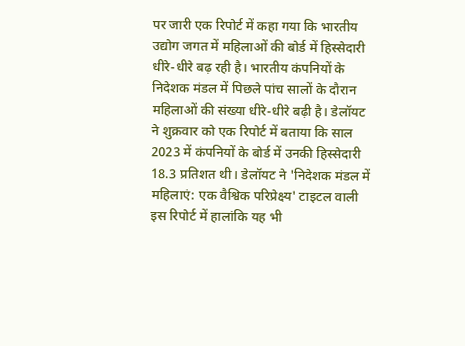पर जारी एक रिपोर्ट में कहा गया कि भारतीय उद्योग जगत में महिलाओं की बोर्ड में हिस्सेदारी धीरे-धीरे बढ़ रही है। भारतीय कंपनियों के निदेशक मंडल में पिछले पांच सालों के दौरान महिलाओं की संख्या धीरे-धीरे बढ़ी है। डेलॉयट ने शुक्रवार को एक रिपोर्ट में बताया कि साल 2023 में कंपनियों के बोर्ड में उनकी हिस्सेदारी 18.3 प्रतिशत थी। डेलॉयट ने 'निदेशक मंडल में महिलाएं: एक वैश्विक परिप्रेक्ष्य' टाइटल वाली इस रिपोर्ट में हालांकि यह भी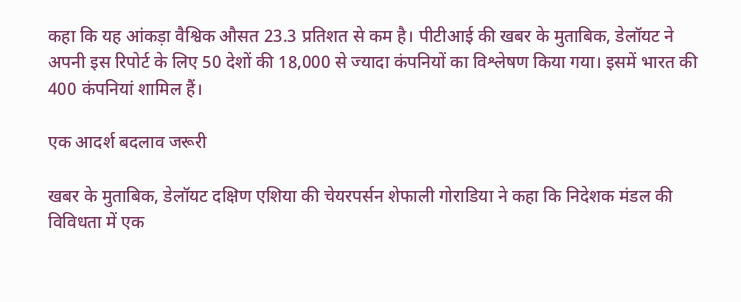कहा कि यह आंकड़ा वैश्विक औसत 23.3 प्रतिशत से कम है। पीटीआई की खबर के मुताबिक, डेलॉयट ने अपनी इस रिपोर्ट के लिए 50 देशों की 18,000 से ज्यादा कंपनियों का विश्लेषण किया गया। इसमें भारत की 400 कंपनियां शामिल हैं।

एक आदर्श बदलाव जरूरी

खबर के मुताबिक, डेलॉयट दक्षिण एशिया की चेयरपर्सन शेफाली गोराडिया ने कहा कि निदेशक मंडल की विविधता में एक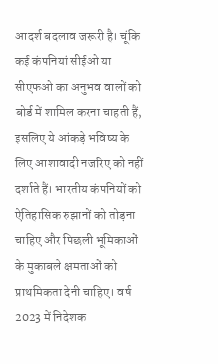आदर्श बदलाव जरूरी है। चूंकि कई कंपनियां सीईओ या सीएफओ का अनुभव वालों को बोर्ड में शामिल करना चाहती हैं, इसलिए ये आंकड़े भविष्य के लिए आशावादी नजरिए को नहीं दर्शाते हैं। भारतीय कंपनियों को ऐतिहासिक रुझानों को तोड़ना चाहिए और पिछली भूमिकाओं के मुकाबले क्षमताओं को प्राथमिकता देनी चाहिए। वर्ष 2023 में निदेशक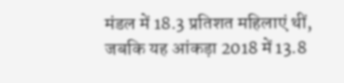मंडल में 18.3 प्रतिशत महिलाएं थीं, जबकि यह आंकड़ा 2018 में 13.8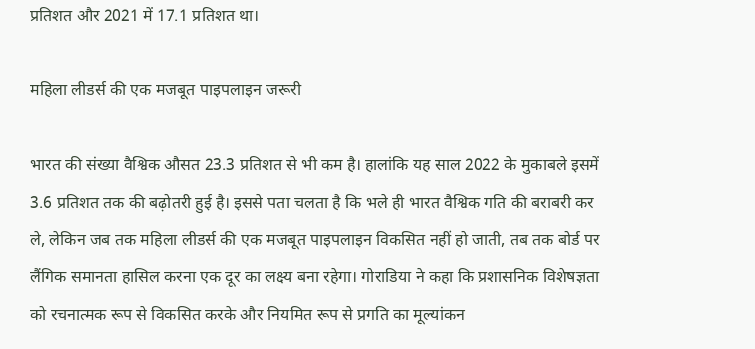प्रतिशत और 2021 में 17.1 प्रतिशत था।

महिला लीडर्स की एक मजबूत पाइपलाइन जरूरी

भारत की संख्या वैश्विक औसत 23.3 प्रतिशत से भी कम है। हालांकि यह साल 2022 के मुकाबले इसमें 3.6 प्रतिशत तक की बढ़ोतरी हुई है। इससे पता चलता है कि भले ही भारत वैश्विक गति की बराबरी कर ले, लेकिन जब तक महिला लीडर्स की एक मजबूत पाइपलाइन विकसित नहीं हो जाती, तब तक बोर्ड पर लैंगिक समानता हासिल करना एक दूर का लक्ष्य बना रहेगा। गोराडिया ने कहा कि प्रशासनिक विशेषज्ञता को रचनात्मक रूप से विकसित करके और नियमित रूप से प्रगति का मूल्यांकन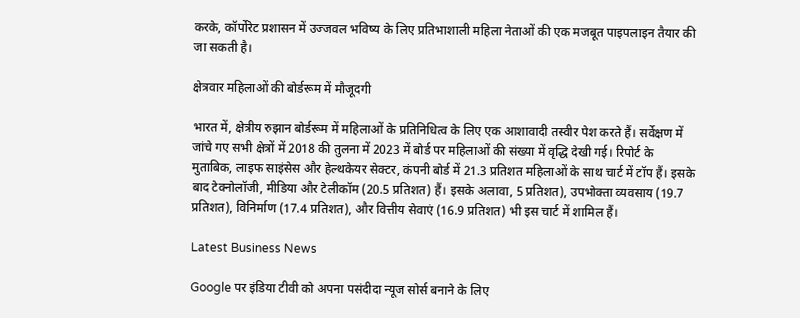करके, कॉर्पोरेट प्रशासन में उज्जवल भविष्य के लिए प्रतिभाशाली महिला नेताओं की एक मजबूत पाइपलाइन तैयार की जा सकती है।

क्षेत्रवार महिलाओं की बोर्डरूम में मौजूदगी

भारत में, क्षेत्रीय रुझान बोर्डरूम में महिलाओं के प्रतिनिधित्व के लिए एक आशावादी तस्वीर पेश करते हैं। सर्वेक्षण में जांचे गए सभी क्षेत्रों में 2018 की तुलना में 2023 में बोर्ड पर महिलाओं की संख्या में वृद्धि देखी गई। रिपोर्ट के मुताबिक, लाइफ साइंसेस और हेल्थकेयर सेक्टर, कंपनी बोर्ड में 21.3 प्रतिशत महिलाओं के साथ चार्ट में टॉप हैं। इसके बाद टेक्नोलॉजी, मीडिया और टेलीकॉम (20.5 प्रतिशत) हैं। इसके अलावा, 5 प्रतिशत), उपभोक्ता व्यवसाय (19.7 प्रतिशत), विनिर्माण (17.4 प्रतिशत), और वित्तीय सेवाएं (16.9 प्रतिशत) भी इस चार्ट में शामिल हैं।

Latest Business News

Google पर इंडिया टीवी को अपना पसंदीदा न्यूज सोर्स बनाने के लिए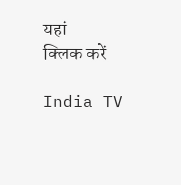यहां
क्लिक करें

India TV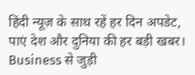हिंदी न्यूज़ के साथ रहें हर दिन अपडेट, पाएं देश और दुनिया की हर बड़ी खबर। Business से जुड़ी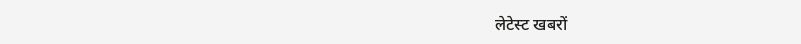लेटेस्ट खबरों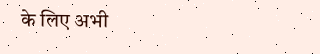के लिए अभी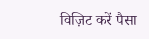विज़िट करें पैसा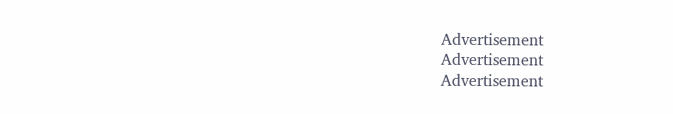Advertisement
Advertisement
Advertisement